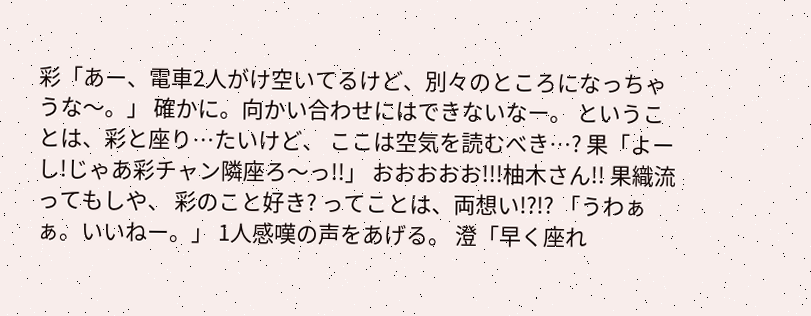彩「あー、電車2人がけ空いてるけど、別々のところになっちゃうな〜。」 確かに。向かい合わせにはできないなー。 ということは、彩と座り…たいけど、 ここは空気を読むべき…? 果「よーし!じゃあ彩チャン隣座ろ〜っ!!」 おおおおお!!!柚木さん!! 果織流ってもしや、 彩のこと好き? ってことは、両想い!?!? 「うわぁぁ。いいねー。」 1人感嘆の声をあげる。 澄「早く座れ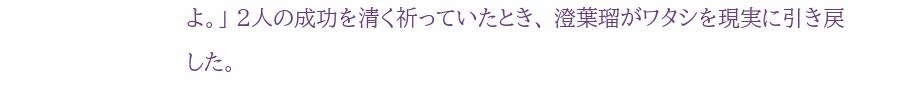よ。」 2人の成功を清く祈っていたとき、 澄葉瑠がワタシを現実に引き戻した。